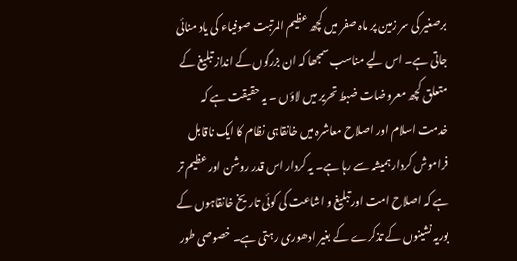برصغیر کی سر زمین پر ماہ صفر میں کچھ عظیم المرتبت صوفیاء کی یاد منائی جاتی ہے۔ اس لیے مناسب سمجھا کہ ان بزرگوں کے انداز تبلیغ کے متعلق کچھ معروضات ضبط تحریر میں لاؤں ۔ یہ حقیقت ہے کہ خدمت اسلام اور اصلاح معاشرہ میں خانقاہی نظام کا ایک ناقابل فراموش کردار ہمیشہ سے رہا ہے۔ یہ کردار اس قدر روشن اور عظیم تر ہے کہ اصلاح امت اور تبلیغ و اشاعت کی کوئی تاریخ خانقاہوں کے بوریہ نشینوں کے تذکرے کے بغیر ادھوری رہتی ہے۔ خصوصی طور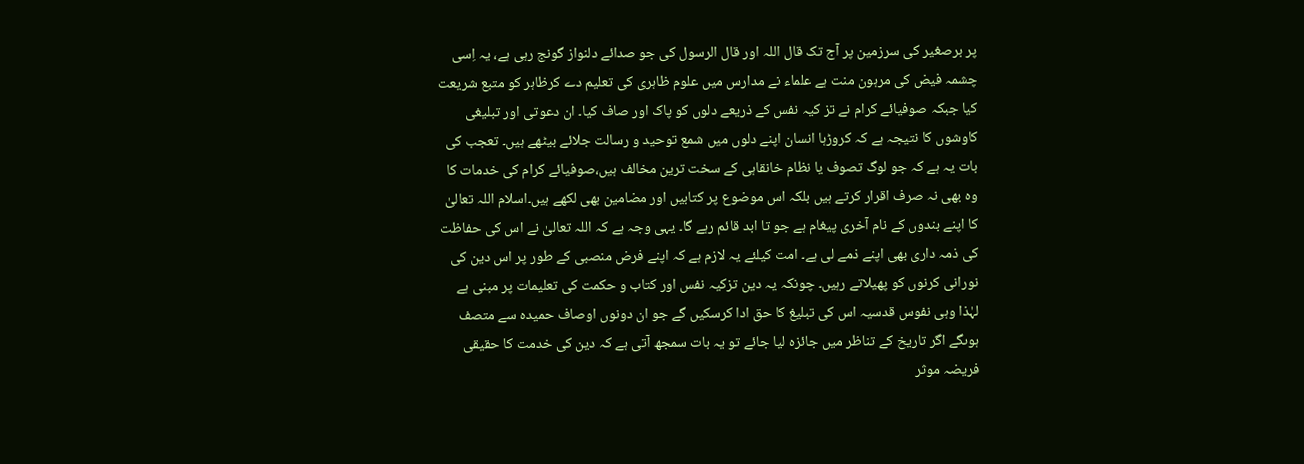پر برصغیر کی سرزمین پر آج تک قال اللہ اور قال الرسول کی جو صدائے دلنواز گونج رہی ہے، یہ اِسی چشمہ فیض کی مرہون منت ہے علماء نے مدارس میں علوم ظاہری کی تعلیم دے کرظاہر کو متبع شریعت کیا جبکہ صوفیائے کرام نے تز کیہ نفس کے ذریعے دلوں کو پاک اور صاف کیا۔ ان دعوتی اور تبلیغی کاوشوں کا نتیجہ ہے کہ کروڑہا انسان اپنے دلوں میں شمع توحید و رسالت جلائے بیٹھے ہیں۔ تعجب کی بات یہ ہے کہ جو لوگ تصوف یا نظام خانقاہی کے سخت ترین مخالف ہیں،صوفیائے کرام کی خدمات کا وہ بھی نہ صرف اقرار کرتے ہیں بلکہ اس موضوع پر کتابیں اور مضامین بھی لکھے ہیں۔اسلام اللہ تعالیٰ کا اپنے بندوں کے نام آخری پیغام ہے جو تا ابد قائم رہے گا۔ یہی وجہ ہے کہ اللہ تعالیٰ نے اس کی حفاظت کی ذمہ داری بھی اپنے ذمے لی ہے۔ امت کیلئے یہ لازم ہے کہ اپنے فرض منصبی کے طور پر اس دین کی نورانی کرنوں کو پھیلاتے رہیں۔ چونکہ یہ دین تزکیہ نفس اور کتاب و حکمت کی تعلیمات پر مبنی ہے لہٰذا وہی نفوس قدسیہ اس کی تبلیغ کا حق ادا کرسکیں گے جو ان دونوں اوصاف حمیدہ سے متصف ہوںگے اگر تاریخ کے تناظر میں جائزہ لیا جائے تو یہ بات سمجھ آتی ہے کہ دین کی خدمت کا حقیقی فریضہ موثر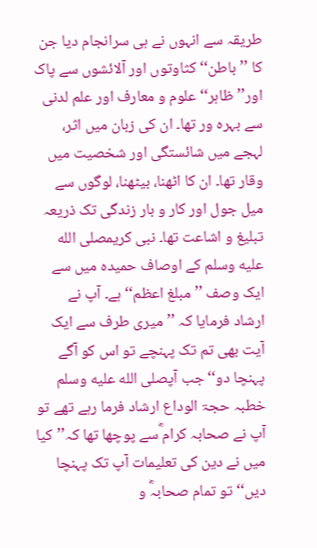طریقہ سے انہوں نے ہی سرانجام دیا جن کا ’’باطن‘‘ کثاوتوں اور آلائشوں سے پاک اور’’ ظاہر‘‘ علوم و معارف اور علم لدنی سے بہرہ ور تھا۔ ان کی زبان میں اثر، لہجے میں شائستگی اور شخصیت میں وقار تھا۔ ان کا اٹھنا، بیٹھنا، لوگوں سے میل جول اور کار و بار زندگی تک ذریعہ تبلیغ و اشاعت تھا۔ نبی کریمصلى الله عليه وسلم کے اوصاف حمیدہ میں سے ایک وصف ’’مبلغ اعظم‘‘ ہے۔ آپ نے ارشاد فرمایا کہ ’’میری طرف سے ایک آیت بھی تم تک پہنچے تو اس کو آگے پہنچا دو‘‘ جب آپصلى الله عليه وسلم خطبہ حجۃ الوداع ارشاد فرما رہے تھے تو آپ نے صحابہ کرام ؓسے پوچھا تھا کہ’’کیا میں نے دین کی تعلیمات آپ تک پہنچا دیں‘‘ تو تمام صحابہؓ و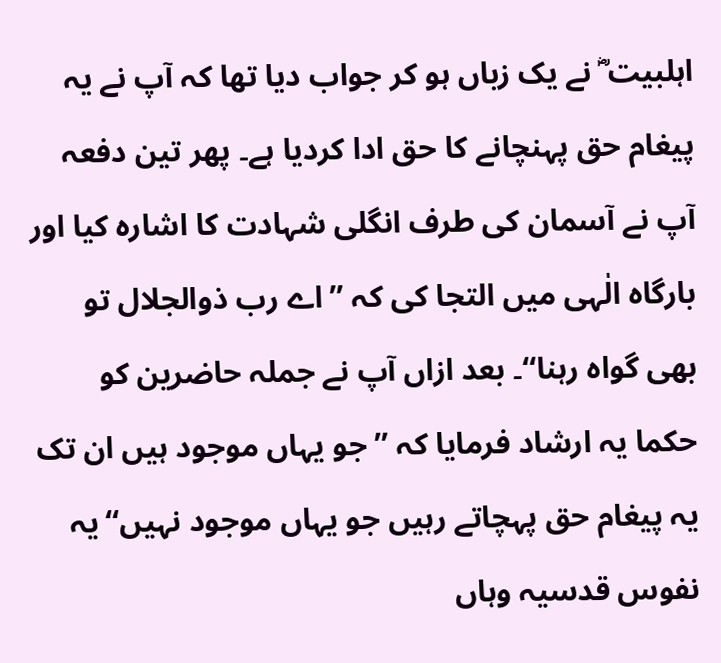اہلبیت ؓ نے یک زباں ہو کر جواب دیا تھا کہ آپ نے یہ پیغام حق پہنچانے کا حق ادا کردیا ہے۔ پھر تین دفعہ آپ نے آسمان کی طرف انگلی شہادت کا اشارہ کیا اور بارگاہ الٰہی میں التجا کی کہ ’’اے رب ذوالجلال تو بھی گواہ رہنا‘‘۔ بعد ازاں آپ نے جملہ حاضرین کو حکما یہ ارشاد فرمایا کہ ’’ جو یہاں موجود ہیں ان تک یہ پیغام حق پہچاتے رہیں جو یہاں موجود نہیں‘‘یہ نفوس قدسیہ وہاں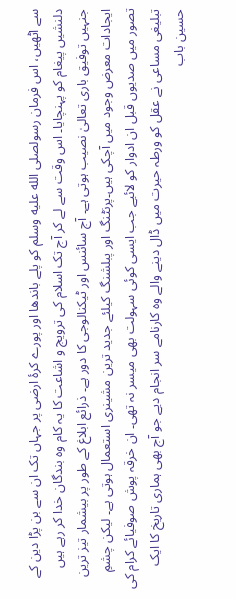سے اٹھیں، اس فرمان رسولصلى الله عليه وسلم کو پلے باندھا اور پورے کرۂ ارضی پر جہاں تک ان سے بن پڑا دین کے دلنشیں پیغام کو پہنچایا۔ اس وقت سے لے کر آج تک اسلام کی ترویج و اشاعت کا یہ کام وہ بندگان خدا کر رہے ہیں جنہیں توفیق باری تعالیٰ نصیب ہوتی ہے۔ آج سائنس اور ٹیکنالوجی کا دور ہے۔ ذرائع ابلاغ کے طور پر بیشمار تیز ترین ایجادات معرض وجود میں آچکی ہیں۔پرنٹنگ اور پبلشنگ کیلئے جدید ترین مشینری استعمال ہوتی ہے۔ لیکن چشمِ تصور میں صدیوں قبل ان ادوار کو لائیے جب ایسی کوئی سہولت بھی میسر نہ تھی۔ ان خرقہ پوش صوفیائے کرام کی تبلیغی مساعی نے عقل کو ورطہ حیرت میں ڈال دینے والے وہ کارنامے سر انجام دیے جو آج بھی ہماری تاریخ کا ایک حسین باب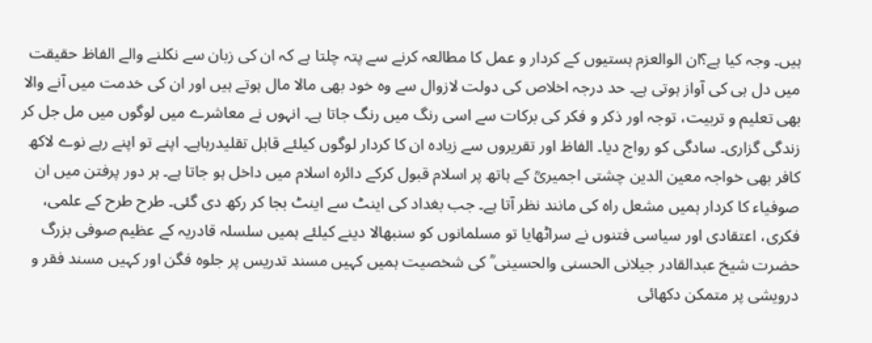ہیں۔ وجہ کیا ہے؟ان الوالعزم ہستیوں کے کردار و عمل کا مطالعہ کرنے سے پتہ چلتا ہے کہ ان کی زبان سے نکلنے والے الفاظ حقیقت میں دل ہی کی آواز ہوتی ہے۔ حد درجہ اخلاص کی دولت لازوال سے وہ خود بھی مالا مال ہوتے ہیں اور ان کی خدمت میں آنے والا بھی تعلیم و تربیت، توجہ اور ذکر و فکر کی برکات سے اسی رنگ میں رنگ جاتا ہے۔ انہوں نے معاشرے میں لوگوں میں مل جل کر زندگی گزاری۔ سادگی کو رواج دیا۔ الفاظ اور تقریروں سے زیادہ ان کا کردار لوگوں کیلئے قابل تقلیدرہاہے۔ اپنے تو اپنے رہے نوے لاکھ کافر بھی خواجہ معین الدین چشتی اجمیریؒ کے ہاتھ پر اسلام قبول کرکے دائرہ اسلام میں داخل ہو جاتا ہے۔ ہر دور پرفتن میں ان صوفیاء کا کردار ہمیں مشعل راہ کی مانند نظر آتا ہے۔ جب بغداد کی اینٹ سے اینٹ بجا کر رکھ دی گئی۔ طرح طرح کے علمی، فکری، اعتقادی اور سیاسی فتنوں نے سراٹھایا تو مسلمانوں کو سنبھالا دینے کیلئے ہمیں سلسلہ قادریہ کے عظیم صوفی بزرگ حضرت شیخ عبدالقادر جیلانی الحسنی والحسینی ؒ کی شخصیت ہمیں کہیں مسند تدریس پر جلوہ فگن اور کہیں مسند فقر و درویشی پر متمکن دکھائی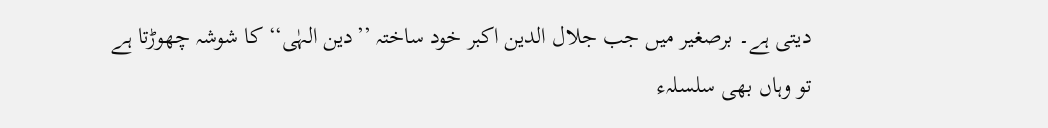دیتی ہے۔ برصغیر میں جب جلال الدین اکبر خود ساختہ ’’دین الہٰی‘‘ کا شوشہ چھوڑتا ہے تو وہاں بھی سلسلہء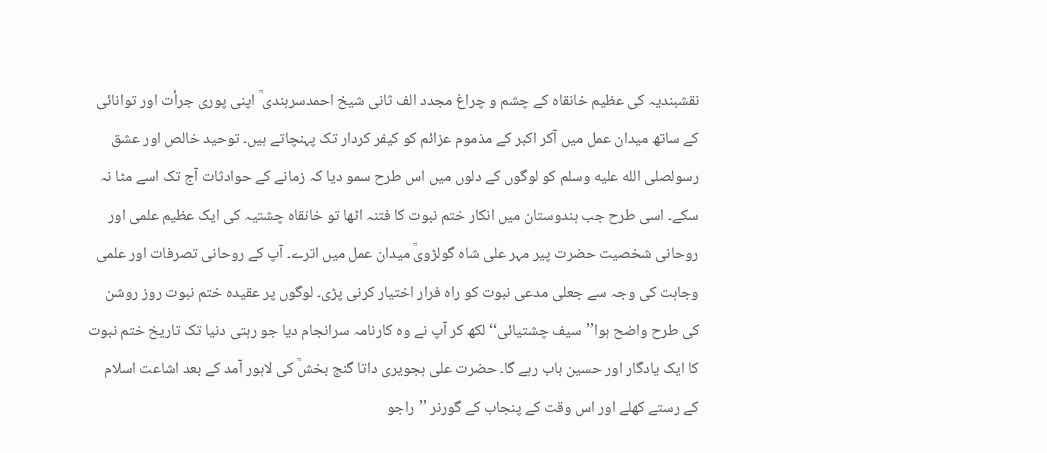نقشبندیہ کی عظیم خانقاہ کے چشم و چراغ مجدد الف ثانی شیخ احمدسرہندی ؒ اپنی پوری جرأت اور توانائی کے ساتھ میدان عمل میں آکر اکبر کے مذموم عزائم کو کیفر کردار تک پہنچاتے ہیں۔ توحید خالص اور عشق رسولصلى الله عليه وسلم کو لوگوں کے دلوں میں اس طرح سمو دیا کہ زمانے کے حوادثات آج تک اسے مٹا نہ سکے۔ اسی طرح جب ہندوستان میں انکار ختم نبوت کا فتنہ اٹھا تو خانقاہ چشتیہ کی ایک عظیم علمی اور روحانی شخصیت حضرت پیر مہر علی شاہ گولڑویؒ میدان عمل میں اترے۔ آپ کے روحانی تصرفات اور علمی وجاہت کی وجہ سے جعلی مدعی نبوت کو راہ فرار اختیار کرنی پڑی۔ لوگوں پر عقیدہ ختم نبوت روز روشن کی طرح واضح ہوا’’سیف چشتیائی‘‘ لکھ کر آپ نے وہ کارنامہ سرانجام دیا جو رہتی دنیا تک تاریخ ختم نبوت کا ایک یادگار اور حسین باب رہے گا۔ حضرت علی ہجویری داتا گنج بخشؒ کی لاہور آمد کے بعد اشاعت اسلام کے رستے کھلے اور اس وقت کے پنجاب کے گورنر ’’راجو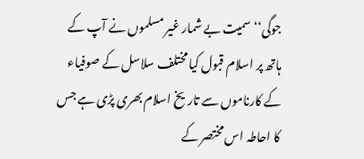جوگی‘‘ سمیت بے شمار غیر مسلموں نے آپ کے ہاتھ پر اسلام قبول کیا مختلف سلاسل کے صوفیاء کے کارناموں سے تاریخ اسلام بھری پڑی ہے جس کا احاطہ اس مختصر کے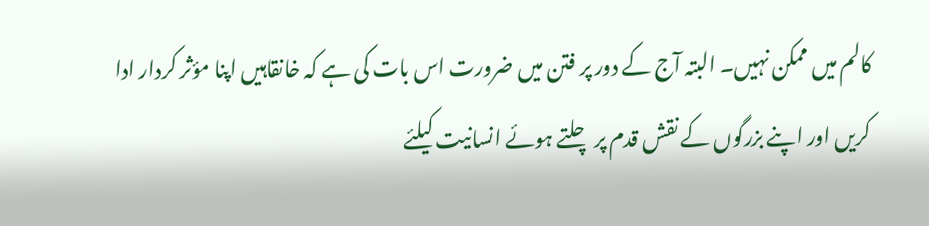کالم میں ممکن نہیں۔ البتہ آج کے دور پر فتن میں ضرورت اس بات کی ہے کہ خانقاہیں اپنا مؤثر کردار ادا کریں اور اپنے بزرگوں کے نقش قدم پر چلتے ہوئے انسانیت کیلئے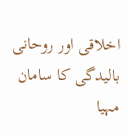اخلاقی اور روحانی بالیدگی کا سامان مہیا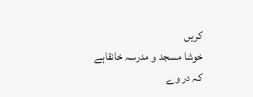کریں
خوشا مسجد و مدرسہ خانقاہے
کہ در وے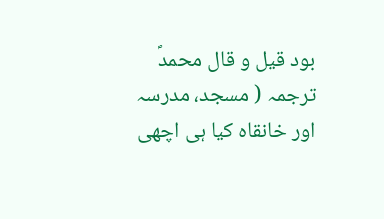بود قیل و قال محمدؐ
ترجمہ ( مسجد، مدرسہ اور خانقاہ کیا ہی اچھی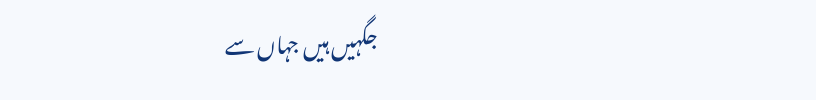جگہیں ہیں جہاں سے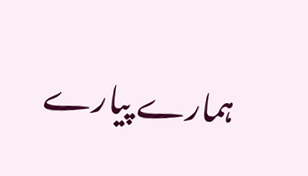ہمارے پیارے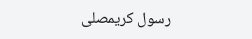رسول کریمصلى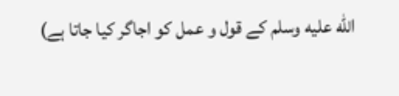الله عليه وسلم کے قول و عمل کو اجاگر کیا جاتا ہے)